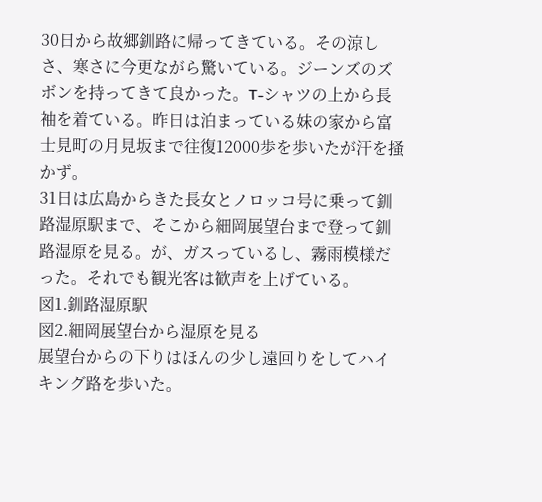30日から故郷釧路に帰ってきている。その涼しさ、寒さに今更ながら驚いている。ジーンズのズボンを持ってきて良かった。T-シャツの上から長袖を着ている。昨日は泊まっている妹の家から富士見町の月見坂まで往復12000歩を歩いたが汗を掻かず。
31日は広島からきた長女とノロッコ号に乗って釧路湿原駅まで、そこから細岡展望台まで登って釧路湿原を見る。が、ガスっているし、霧雨模様だった。それでも観光客は歓声を上げている。
図1.釧路湿原駅
図2.細岡展望台から湿原を見る
展望台からの下りはほんの少し遠回りをしてハイキング路を歩いた。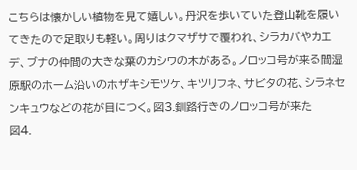こちらは懐かしい植物を見て嬉しい。丹沢を歩いていた登山靴を履いてきたので足取りも軽い。周りはクマザサで覆われ、シラカバやカエデ、ブナの仲間の大きな葉のカシワの木がある。ノロッコ号が来る間湿原駅のホーム沿いのホザキシモツケ、キツリフネ、サビタの花、シラネセンキュウなどの花が目につく。図3.釧路行きのノロッコ号が来た
図4.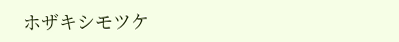ホザキシモツケ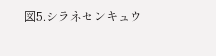図5.シラネセンキュウ